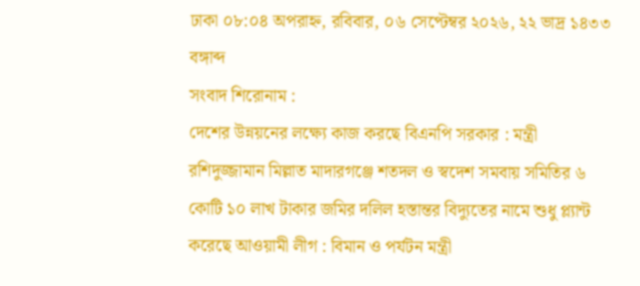ঢাকা ০৮:০৪ অপরাহ্ন, রবিবার, ০৬ সেপ্টেম্বর ২০২৬, ২২ ভাদ্র ১৪৩৩ বঙ্গাব্দ
সংবাদ শিরোনাম :
দেশের উন্নয়নের লক্ষ্যে কাজ করছে বিএনপি সরকার : মন্ত্রী রশিদুজ্জামান মিল্লাত মাদারগঞ্জে শতদল ও স্বদেশ সমবায় সমিতির ৬ কোটি ১০ লাখ টাকার জমির দলিল হস্তান্তর বিদ্যুতের নামে শুধু প্ল্যান্ট করেছে আওয়ামী লীগ : বিমান ও পর্যটন মন্ত্রী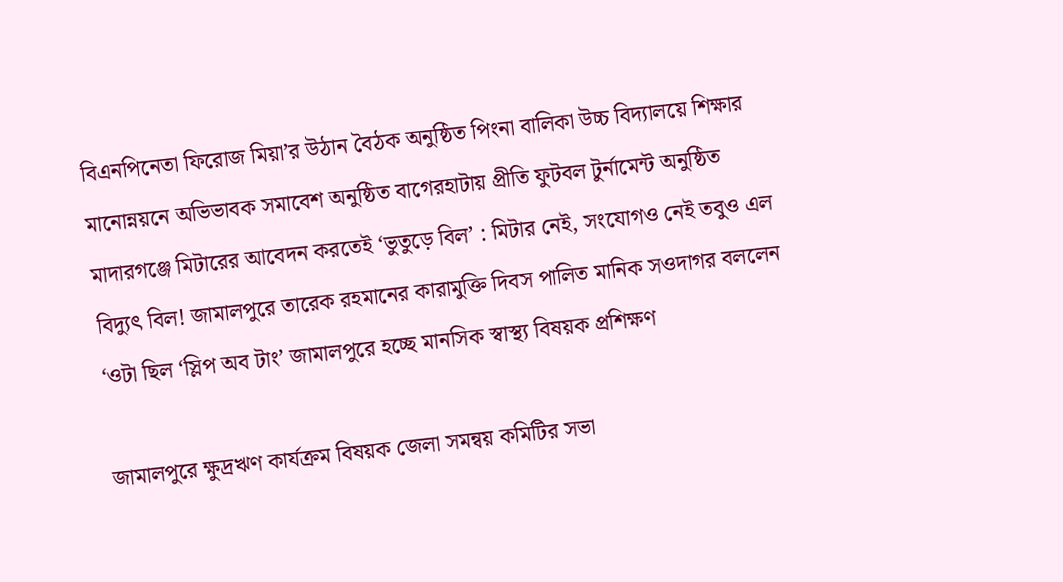বিএনপিনেতা ফিরোজ মিয়া’র উঠান বৈঠক অনুষ্ঠিত পিংনা বালিকা উচ্চ বিদ্যালয়ে শিক্ষার মানোন্নয়নে অভিভাবক সমাবেশ অনুষ্ঠিত বাগেরহাটায় প্রীতি ফুটবল টুর্নামেন্ট অনুষ্ঠিত মাদারগঞ্জে মিটারের আবেদন করতেই ‘ভুতুড়ে বিল’ : মিটার নেই, সংযোগও নেই তবুও এল বিদ্যুৎ বিল! জামালপুরে তারেক রহমানের কারামুক্তি দিবস পালিত মানিক সওদাগর বললেন ‘ওটা ছিল ‘স্লিপ অব টাং’ জামালপুরে হচ্ছে মানসিক স্বাস্থ্য বিষয়ক প্রশিক্ষণ

জামালপুরে ক্ষুদ্রঋণ কার্যক্রম বিষয়ক জেলা সমন্বয় কমিটির সভা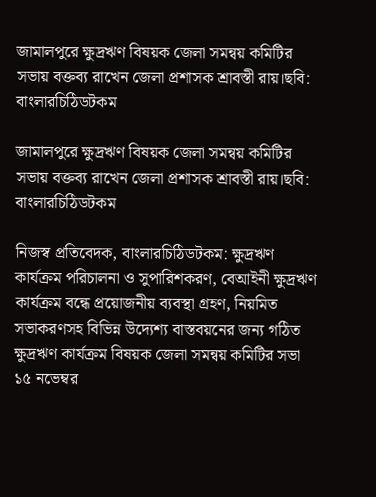জামালপুরে ক্ষুদ্রঋণ বিষয়ক জেলা সমন্বয় কমিটির সভায় বক্তব্য রাখেন জেলা প্রশাসক শ্রাবস্তী রায়।ছবি: বাংলারচিঠিডটকম

জামালপুরে ক্ষুদ্রঋণ বিষয়ক জেলা সমন্বয় কমিটির সভায় বক্তব্য রাখেন জেলা প্রশাসক শ্রাবস্তী রায়।ছবি: বাংলারচিঠিডটকম

নিজস্ব প্রতিবেদক, বাংলারচিঠিডটকম: ক্ষুদ্রঋণ কার্যক্রম পরিচালনা ও সুপারিশকরণ, বেআইনী ক্ষুদ্রঋণ কার্যক্রম বন্ধে প্রয়োজনীয় ব্যবস্থা গ্রহণ, নিয়মিত সভাকরণসহ বিভিন্ন উদ্যেশ্য বাস্তবয়নের জন্য গঠিত ক্ষুদ্রঋণ কার্যক্রম বিষয়ক জেলা সমন্বয় কমিটির সভা ১৫ নভেম্বর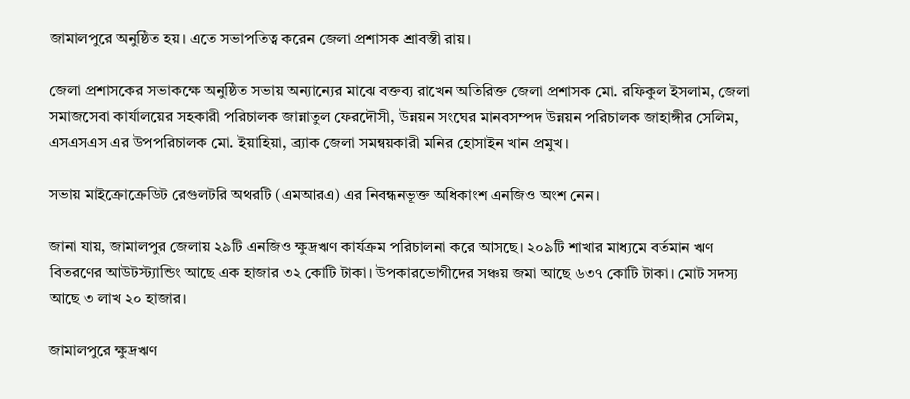জামালপুরে অনুষ্ঠিত হয়। এতে সভাপতিত্ব করেন জেলা প্রশাসক শ্রাবস্তী রায়।

জেলা প্রশাসকের সভাকক্ষে অনুষ্ঠিত সভায় অন্যান্যের মাঝে বক্তব্য রাখেন অতিরিক্ত জেলা প্রশাসক মো. রফিকুল ইসলাম, জেলা সমাজসেবা কার্যালয়ের সহকারী পরিচালক জান্নাতুল ফেরদৌসী, উন্নয়ন সংঘের মানবসম্পদ উন্নয়ন পরিচালক জাহাঙ্গীর সেলিম, এসএসএস এর উপপরিচালক মো. ইয়াহিয়া, ব্র্যাক জেলা সমন্বয়কারী মনির হোসাইন খান প্রমুখ।

সভায় মাইক্রোক্রেডিট রেগুলটরি অথরটি (এমআরএ) এর নিবন্ধনভূক্ত অধিকাংশ এনজিও অংশ নেন।

জানা যায়, জামালপুর জেলায় ২৯টি এনজিও ক্ষুদ্রঋণ কার্যক্রম পরিচালনা করে আসছে। ২০৯টি শাখার মাধ্যমে বর্তমান ঋণ বিতরণের আউটস্ট্যান্ডিং আছে এক হাজার ৩২ কোটি টাকা। উপকারভোগীদের সঞ্চয় জমা আছে ৬৩৭ কোটি টাকা। মোট সদস্য আছে ৩ লাখ ২০ হাজার।

জামালপুরে ক্ষুদ্রঋণ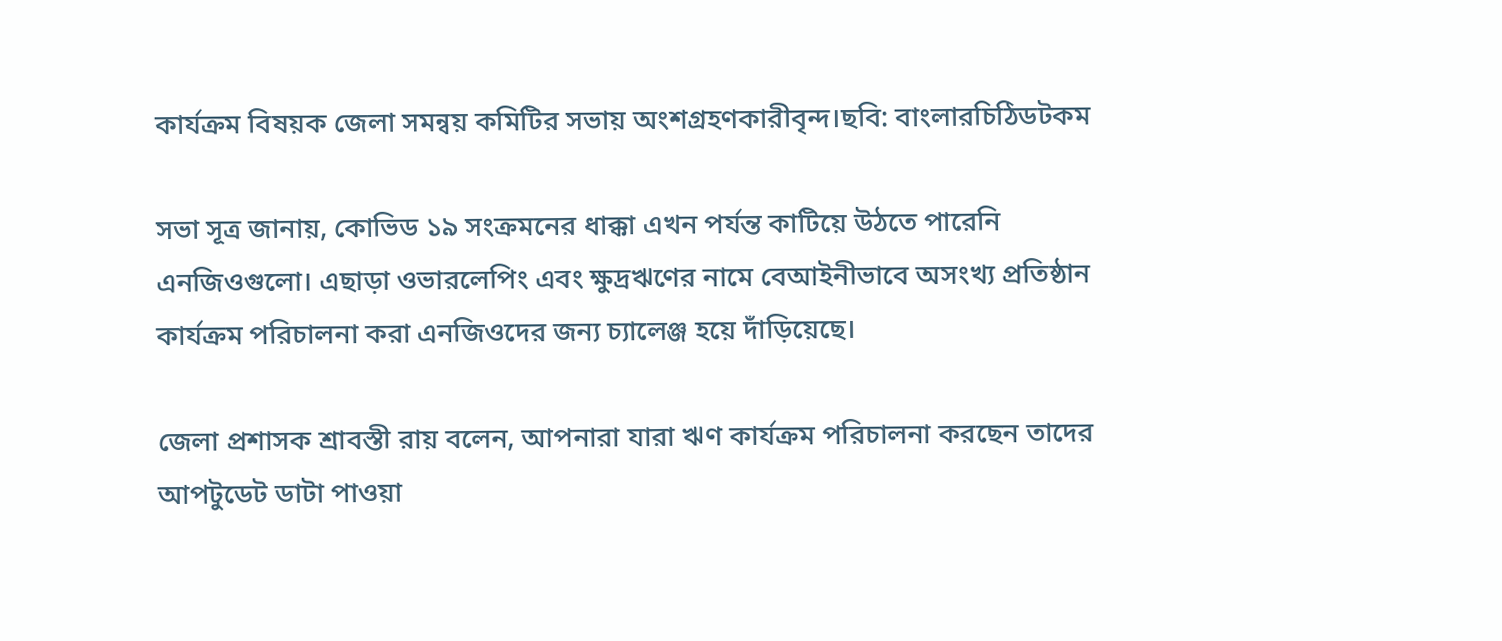কার্যক্রম বিষয়ক জেলা সমন্বয় কমিটির সভায় অংশগ্রহণকারীবৃন্দ।ছবি: বাংলারচিঠিডটকম

সভা সূত্র জানায়, কোভিড ১৯ সংক্রমনের ধাক্কা এখন পর্যন্ত কাটিয়ে উঠতে পারেনি এনজিওগুলো। এছাড়া ওভারলেপিং এবং ক্ষুদ্রঋণের নামে বেআইনীভাবে অসংখ্য প্রতিষ্ঠান কার্যক্রম পরিচালনা করা এনজিওদের জন্য চ্যালেঞ্জ হয়ে দাঁড়িয়েছে।

জেলা প্রশাসক শ্রাবস্তী রায় বলেন, আপনারা যারা ঋণ কার্যক্রম পরিচালনা করছেন তাদের আপটুডেট ডাটা পাওয়া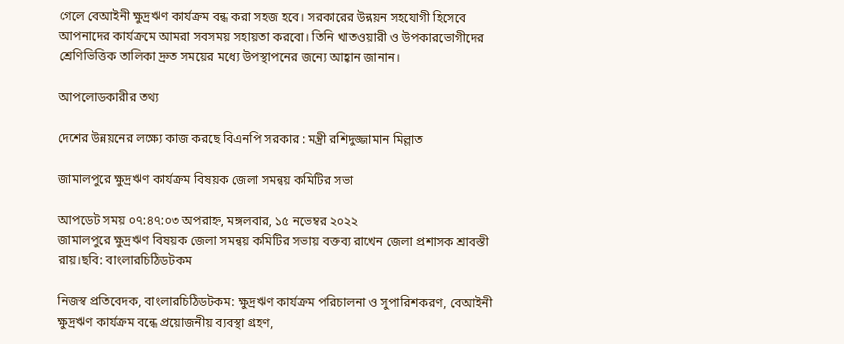গেলে বেআইনী ক্ষুদ্রঋণ কার্যক্রম বন্ধ করা সহজ হবে। সরকারের উন্নয়ন সহযোগী হিসেবে আপনাদের কার্যক্রমে আমরা সবসময় সহায়তা করবো। তিনি খাতওয়ারী ও উপকারভোগীদের শ্রেণিভিত্তিক তালিকা দ্রুত সময়ের মধ্যে উপস্থাপনের জন্যে আহ্বান জানান।

আপলোডকারীর তথ্য

দেশের উন্নয়নের লক্ষ্যে কাজ করছে বিএনপি সরকার : মন্ত্রী রশিদুজ্জামান মিল্লাত

জামালপুরে ক্ষুদ্রঋণ কার্যক্রম বিষয়ক জেলা সমন্বয় কমিটির সভা

আপডেট সময় ০৭:৪৭:০৩ অপরাহ্ন, মঙ্গলবার, ১৫ নভেম্বর ২০২২
জামালপুরে ক্ষুদ্রঋণ বিষয়ক জেলা সমন্বয় কমিটির সভায় বক্তব্য রাখেন জেলা প্রশাসক শ্রাবস্তী রায়।ছবি: বাংলারচিঠিডটকম

নিজস্ব প্রতিবেদক, বাংলারচিঠিডটকম: ক্ষুদ্রঋণ কার্যক্রম পরিচালনা ও সুপারিশকরণ, বেআইনী ক্ষুদ্রঋণ কার্যক্রম বন্ধে প্রয়োজনীয় ব্যবস্থা গ্রহণ,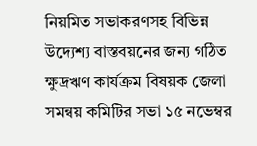নিয়মিত সভাকরণসহ বিভিন্ন উদ্যেশ্য বাস্তবয়নের জন্য গঠিত ক্ষুদ্রঋণ কার্যক্রম বিষয়ক জেলা সমন্বয় কমিটির সভা ১৫ নভেম্বর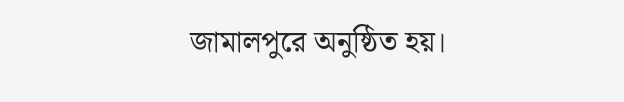জামালপুরে অনুষ্ঠিত হয়।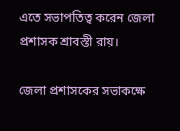এতে সভাপতিত্ব করেন জেলা প্রশাসক শ্রাবস্তী রায়।

জেলা প্রশাসকের সভাকক্ষে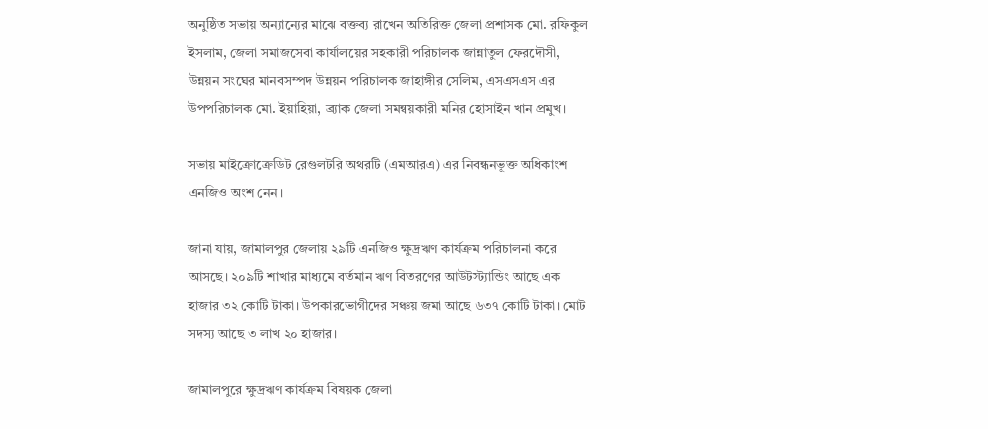অনুষ্ঠিত সভায় অন্যান্যের মাঝে বক্তব্য রাখেন অতিরিক্ত জেলা প্রশাসক মো. রফিকুল ইসলাম, জেলা সমাজসেবা কার্যালয়ের সহকারী পরিচালক জান্নাতুল ফেরদৌসী, উন্নয়ন সংঘের মানবসম্পদ উন্নয়ন পরিচালক জাহাঙ্গীর সেলিম, এসএসএস এর উপপরিচালক মো. ইয়াহিয়া, ব্র্যাক জেলা সমন্বয়কারী মনির হোসাইন খান প্রমুখ।

সভায় মাইক্রোক্রেডিট রেগুলটরি অথরটি (এমআরএ) এর নিবন্ধনভূক্ত অধিকাংশ এনজিও অংশ নেন।

জানা যায়, জামালপুর জেলায় ২৯টি এনজিও ক্ষুদ্রঋণ কার্যক্রম পরিচালনা করে আসছে। ২০৯টি শাখার মাধ্যমে বর্তমান ঋণ বিতরণের আউটস্ট্যান্ডিং আছে এক হাজার ৩২ কোটি টাকা। উপকারভোগীদের সঞ্চয় জমা আছে ৬৩৭ কোটি টাকা। মোট সদস্য আছে ৩ লাখ ২০ হাজার।

জামালপুরে ক্ষুদ্রঋণ কার্যক্রম বিষয়ক জেলা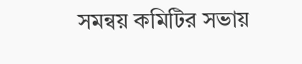সমন্বয় কমিটির সভায়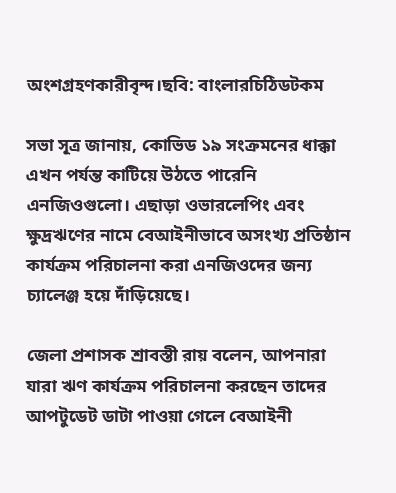অংশগ্রহণকারীবৃন্দ।ছবি: বাংলারচিঠিডটকম

সভা সূত্র জানায়, কোভিড ১৯ সংক্রমনের ধাক্কা এখন পর্যন্ত কাটিয়ে উঠতে পারেনি এনজিওগুলো। এছাড়া ওভারলেপিং এবং ক্ষুদ্রঋণের নামে বেআইনীভাবে অসংখ্য প্রতিষ্ঠান কার্যক্রম পরিচালনা করা এনজিওদের জন্য চ্যালেঞ্জ হয়ে দাঁড়িয়েছে।

জেলা প্রশাসক শ্রাবস্তী রায় বলেন, আপনারা যারা ঋণ কার্যক্রম পরিচালনা করছেন তাদের আপটুডেট ডাটা পাওয়া গেলে বেআইনী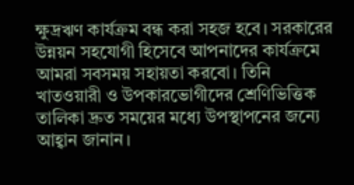ক্ষুদ্রঋণ কার্যক্রম বন্ধ করা সহজ হবে। সরকারের উন্নয়ন সহযোগী হিসেবে আপনাদের কার্যক্রমে আমরা সবসময় সহায়তা করবো। তিনি খাতওয়ারী ও উপকারভোগীদের শ্রেণিভিত্তিক তালিকা দ্রুত সময়ের মধ্যে উপস্থাপনের জন্যে আহ্বান জানান।